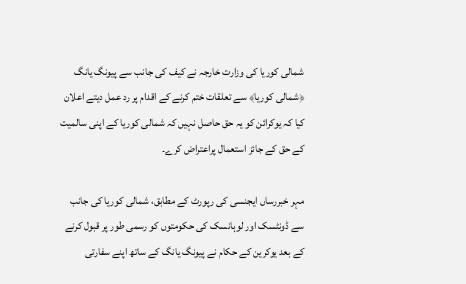شمالی کوریا کی وزارت خارجہ نے کیف کی جانب سے پیونگ یانگ ﴿شمالی کوریا﴾ سے تعلقات ختم کرنے کے اقدام پر رد عمل دیتے اعلان کیا کہ یوکرائن کو یہ حق حاصل نہیں کہ شمالی کوریا کے اپنی سالمیت کے حق کے جائز استعمال پراعتراض کرے۔

مہر خبررساں ایجنسی کی رپورٹ کے مطابق، شمالی کوریا کی جانب سے ڈونٹسک اور لوہانسک کی حکومتوں کو رسمی طور پر قبول کرنے کے بعد یوکرین کے حکام نے پیونگ یانگ کے ساتھ اپنے سفارتی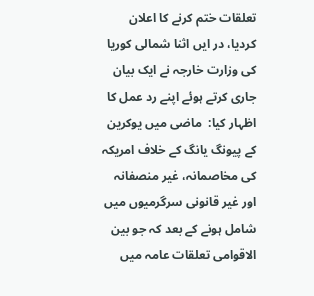تعلقات ختم کرنے کا اعلان کردیا، در ایں اثنا شمالی کوریا کی وزارت خارجہ نے ایک بیان جاری کرتے ہوئے اپنے رد عمل کا اظہار کیا:  ماضی میں یوکرین کے پیونگ یانگ کے خلاف امریکہ کی مخاصمانہ، غیر منصفانہ اور غیر قانونی سرگرمیوں میں شامل ہونے کے بعد کہ جو بین الاقوامی تعلقات عامہ میں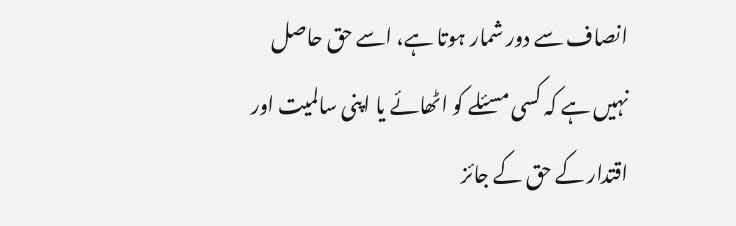انصاف سے دور شمار ہوتا ہے، اسے حق حاصل نہیں ہے کہ کسی مسئلے کو اٹھائے یا اپنی سالمیت اور اقتدار کے حق کے جائز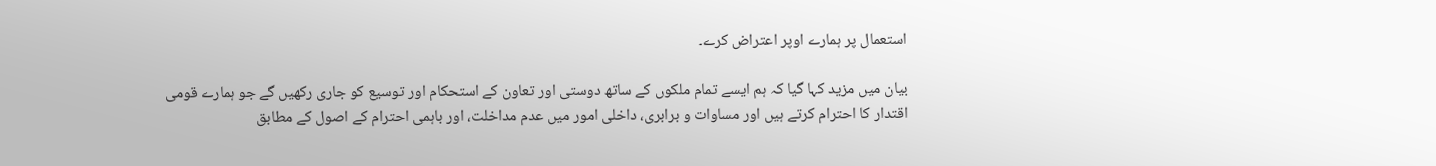استعمال پر ہمارے اوپر اعتراض کرے۔

بیان میں مزید کہا گیا کہ ہم ایسے تمام ملکوں کے ساتھ دوستی اور تعاون کے استحکام اور توسیع کو جاری رکھیں گے جو ہمارے قومی اقتدار کا احترام کرتے ہیں اور مساوات و برابری، داخلی امور میں عدم مداخلت، اور باہمی احترام کے اصول کے مطابق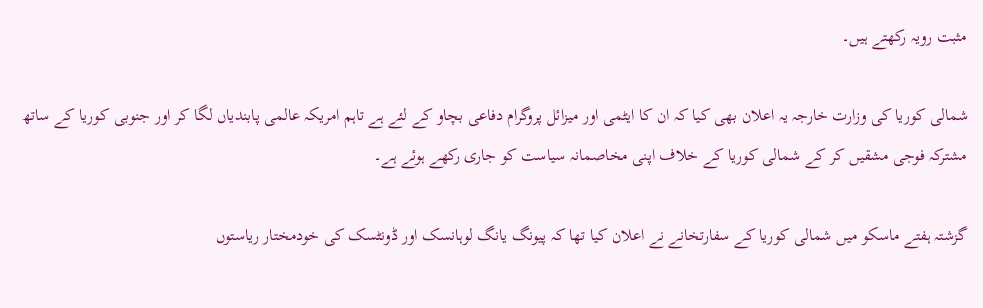مثبت رویہ رکھتے ہیں۔

شمالی کوریا کی وزارت خارجہ یہ اعلان بھی کیا کہ ان کا ایٹمی اور میزائل پروگرام دفاعی بچاو کے لئے ہے تاہم امریکہ عالمی پابندیاں لگا کر اور جنوبی کوریا کے ساتھ مشترکہ فوجی مشقیں کر کے شمالی کوریا کے خلاف اپنی مخاصمانہ سیاست کو جاری رکھے ہوئے ہے۔

گزشتہ ہفتے ماسکو میں شمالی کوریا کے سفارتخانے نے اعلان کیا تھا کہ پیونگ یانگ لوہانسک اور ڈونٹسک کی خودمختار ریاستوں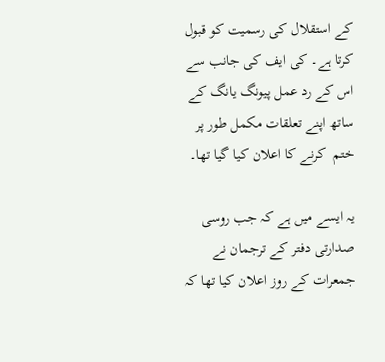کے استقلال کی رسمیت کو قبول کرتا ہے۔ کی ایف کی جانب سے اس کے رد عمل پیونگ یانگ کے ساتھ اپنے تعلقات مکمل طور پر ختم  کرنے کا اعلان کیا گیا تھا۔

یہ ایسے میں ہے کہ جب روسی صدارتی دفتر کے ترجمان نے جمعرات کے روز اعلان کیا تھا کہ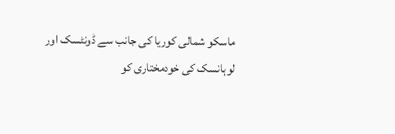ماسکو شمالی کوریا کی جانب سے ڈونٹسک اور لوہانسک کی خودمختاری کو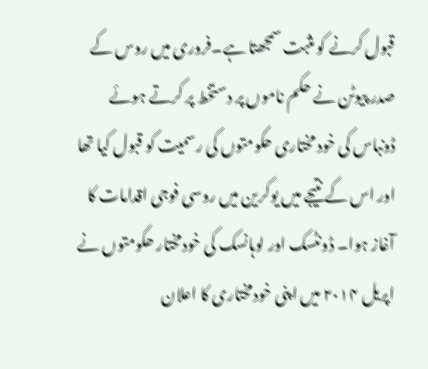قبول کرنے کو مثبت سمجھتا ہے۔فروری میں روس کے صدر پیوٹن نے حکم ناموں پر دستخط پر کرتے ہوئے ڈونباس کی خود مختاری حکومتوں کی رسمیت کو قبول کیا تھا اور اس کے نتیجے میں یوکرین میں روسی فوجی اقدامات کا آغاز ہوا۔ ڈونٹسک اور لوہانسک کی خودمختار حکومتوں نے اپریل ۲۰١۴ میں اپنی خودمختاری کا اعلان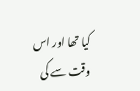کیا تھا اور اس وقت سے کی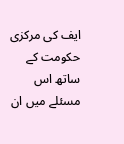ایف کی مرکزی حکومت کے ساتھ اس مسئلے میں ان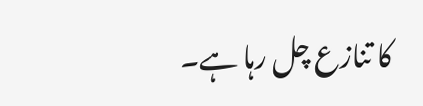کا تنازع چل رہا ہے۔